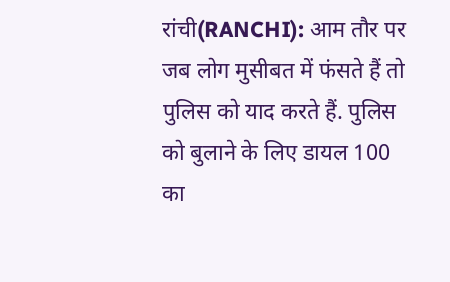रांची(RANCHI): आम तौर पर जब लोग मुसीबत में फंसते हैं तो पुलिस को याद करते हैं. पुलिस को बुलाने के लिए डायल 100 का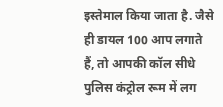इस्तेमाल किया जाता है. जैसे ही डायल 100 आप लगाते हैं, तो आपकी कॉल सीधे पुलिस कंट्रोल रूम में लग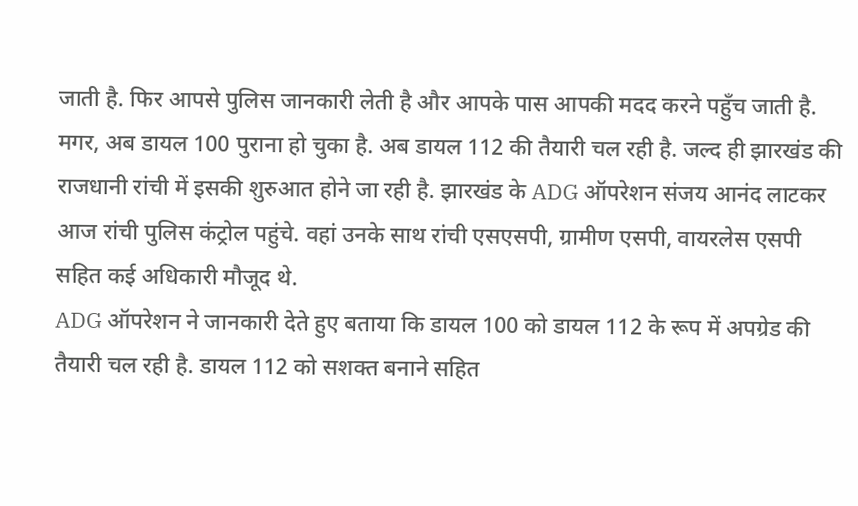जाती है. फिर आपसे पुलिस जानकारी लेती है और आपके पास आपकी मदद करने पहुँच जाती है. मगर, अब डायल 100 पुराना हो चुका है. अब डायल 112 की तैयारी चल रही है. जल्द ही झारखंड की राजधानी रांची में इसकी शुरुआत होने जा रही है. झारखंड के ADG ऑपरेशन संजय आनंद लाटकर आज रांची पुलिस कंट्रोल पहुंचे. वहां उनके साथ रांची एसएसपी, ग्रामीण एसपी, वायरलेस एसपी सहित कई अधिकारी मौजूद थे.
ADG ऑपरेशन ने जानकारी देते हुए बताया कि डायल 100 को डायल 112 के रूप में अपग्रेड की तैयारी चल रही है. डायल 112 को सशक्त बनाने सहित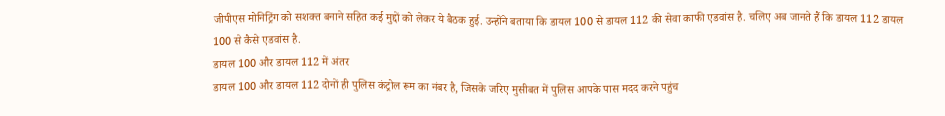जीपीएस मोनिट्रिंग को सशक्त बनाने सहित कई मुद्दों को लेकर ये बैठक हुई. उन्होंने बताया कि डायल 100 से डायल 112 की सेवा काफी एडवांस है. चलिए अब जानते हैं कि डायल 112 डायल 100 से कैसे एडवांस है.
डायल 100 और डायल 112 में अंतर
डायल 100 और डायल 112 दोनों ही पुलिस कंट्रोल रूम का नंबर है, जिसके जरिए मुसीबत में पुलिस आपके पास मदद करने पहुंच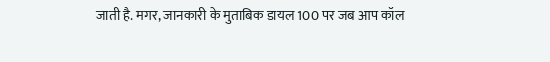जाती है. मगर, जानकारी के मुताबिक डायल 100 पर जब आप कॉल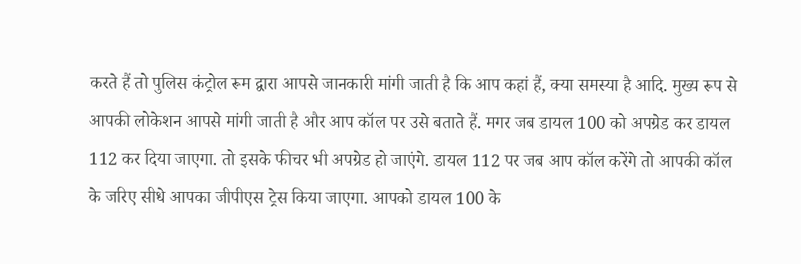करते हैं तो पुलिस कंट्रोल रूम द्वारा आपसे जानकारी मांगी जाती है कि आप कहां हैं, क्या समस्या है आदि. मुख्य रूप से आपकी लोकेशन आपसे मांगी जाती है और आप कॉल पर उसे बताते हैं. मगर जब डायल 100 को अपग्रेड कर डायल 112 कर दिया जाएगा. तो इसके फीचर भी अपग्रेड हो जाएंगे. डायल 112 पर जब आप कॉल करेंगे तो आपकी कॉल के जरिए सीधे आपका जीपीएस ट्रेस किया जाएगा. आपको डायल 100 के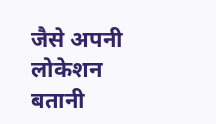जैसे अपनी लोकेशन बतानी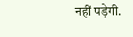नहीं पड़ेगी.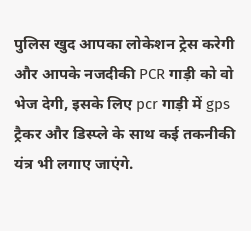पुलिस खुद आपका लोकेशन ट्रेस करेगी और आपके नजदीकी PCR गाड़ी को वो भेज देगी, इसके लिए pcr गाड़ी में gps ट्रैकर और डिस्प्ले के साथ कई तकनीकी यंत्र भी लगाए जाएंगे.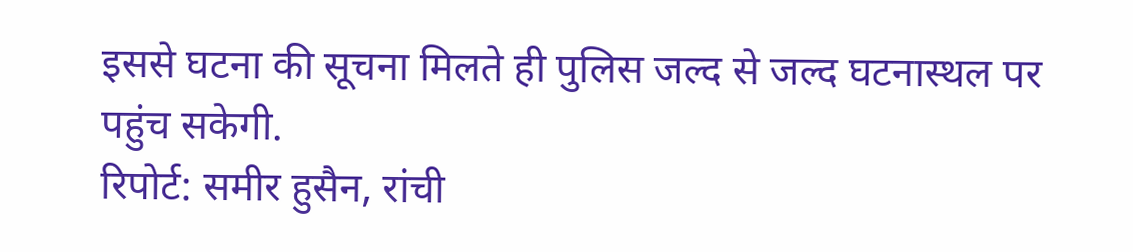इससे घटना की सूचना मिलते ही पुलिस जल्द से जल्द घटनास्थल पर पहुंच सकेगी.
रिपोर्ट: समीर हुसैन, रांची